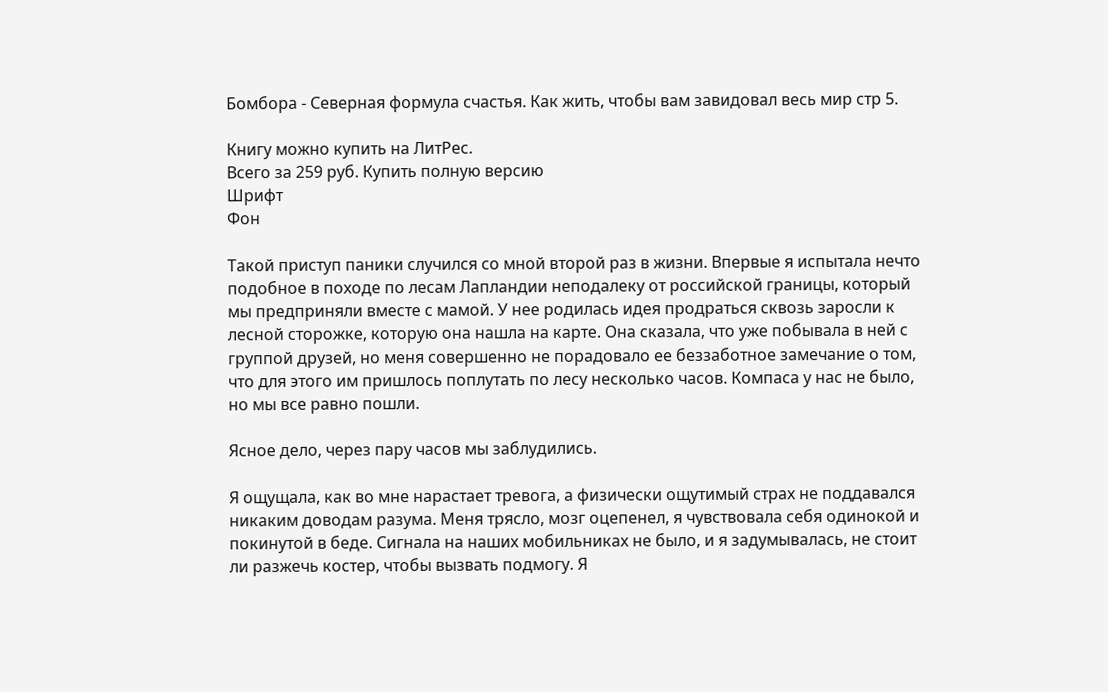Бомбора - Северная формула счастья. Как жить, чтобы вам завидовал весь мир стр 5.

Книгу можно купить на ЛитРес.
Всего за 259 руб. Купить полную версию
Шрифт
Фон

Такой приступ паники случился со мной второй раз в жизни. Впервые я испытала нечто подобное в походе по лесам Лапландии неподалеку от российской границы, который мы предприняли вместе с мамой. У нее родилась идея продраться сквозь заросли к лесной сторожке, которую она нашла на карте. Она сказала, что уже побывала в ней с группой друзей, но меня совершенно не порадовало ее беззаботное замечание о том, что для этого им пришлось поплутать по лесу несколько часов. Компаса у нас не было, но мы все равно пошли.

Ясное дело, через пару часов мы заблудились.

Я ощущала, как во мне нарастает тревога, а физически ощутимый страх не поддавался никаким доводам разума. Меня трясло, мозг оцепенел, я чувствовала себя одинокой и покинутой в беде. Сигнала на наших мобильниках не было, и я задумывалась, не стоит ли разжечь костер, чтобы вызвать подмогу. Я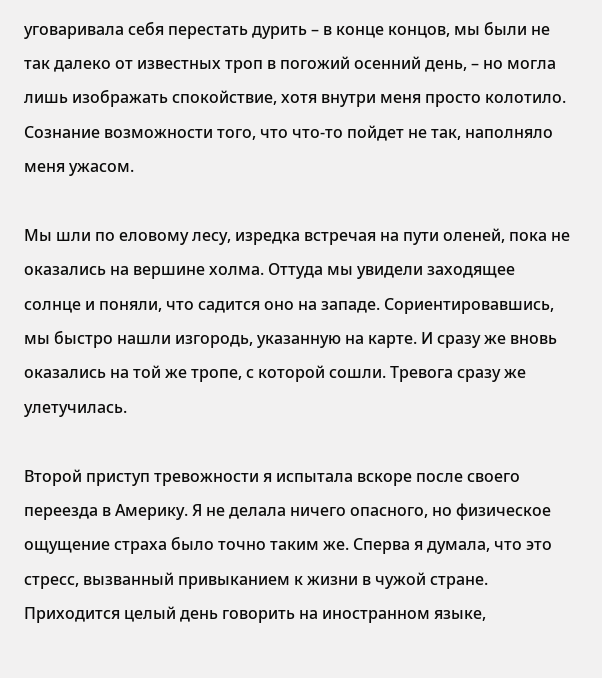уговаривала себя перестать дурить – в конце концов, мы были не так далеко от известных троп в погожий осенний день, – но могла лишь изображать спокойствие, хотя внутри меня просто колотило. Сознание возможности того, что что-то пойдет не так, наполняло меня ужасом.

Мы шли по еловому лесу, изредка встречая на пути оленей, пока не оказались на вершине холма. Оттуда мы увидели заходящее солнце и поняли, что садится оно на западе. Сориентировавшись, мы быстро нашли изгородь, указанную на карте. И сразу же вновь оказались на той же тропе, с которой сошли. Тревога сразу же улетучилась.

Второй приступ тревожности я испытала вскоре после своего переезда в Америку. Я не делала ничего опасного, но физическое ощущение страха было точно таким же. Сперва я думала, что это стресс, вызванный привыканием к жизни в чужой стране. Приходится целый день говорить на иностранном языке,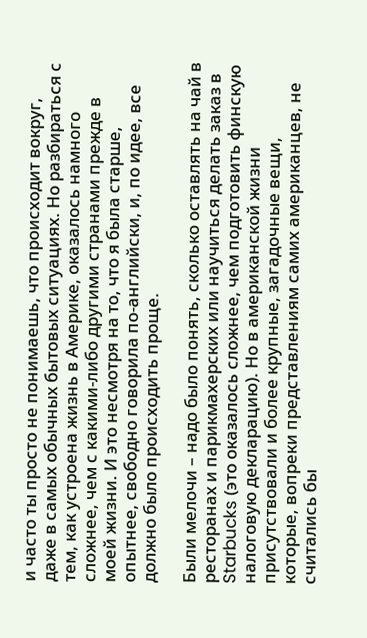и часто ты просто не понимаешь, что происходит вокруг, даже в самых обычных бытовых ситуациях. Но разбираться с тем, как устроена жизнь в Америке, оказалось намного сложнее, чем с какими-либо другими странами прежде в моей жизни. И это несмотря на то, что я была старше, опытнее, свободно говорила по-английски, и, по идее, все должно было происходить проще.

Были мелочи – надо было понять, сколько оставлять на чай в ресторанах и парикмахерских или научиться делать заказ в Starbucks (это оказалось сложнее, чем подготовить финскую налоговую декларацию). Но в американской жизни присутствовали и более крупные, загадочные вещи, которые, вопреки представлениям самих американцев, не считались бы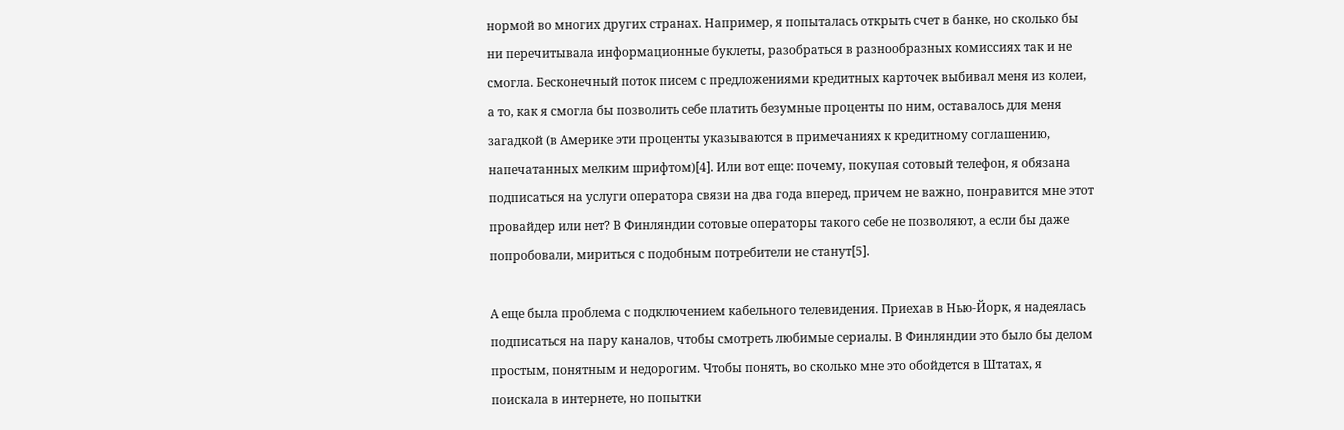нормой во многих других странах. Например, я попыталась открыть счет в банке, но сколько бы ни перечитывала информационные буклеты, разобраться в разнообразных комиссиях так и не смогла. Бесконечный поток писем с предложениями кредитных карточек выбивал меня из колеи, а то, как я смогла бы позволить себе платить безумные проценты по ним, оставалось для меня загадкой (в Америке эти проценты указываются в примечаниях к кредитному соглашению, напечатанных мелким шрифтом)[4]. Или вот еще: почему, покупая сотовый телефон, я обязана подписаться на услуги оператора связи на два года вперед, причем не важно, понравится мне этот провайдер или нет? В Финляндии сотовые операторы такого себе не позволяют, а если бы даже попробовали, мириться с подобным потребители не станут[5].

А еще была проблема с подключением кабельного телевидения. Приехав в Нью-Йорк, я надеялась подписаться на пару каналов, чтобы смотреть любимые сериалы. В Финляндии это было бы делом простым, понятным и недорогим. Чтобы понять, во сколько мне это обойдется в Штатах, я поискала в интернете, но попытки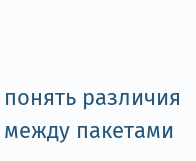понять различия между пакетами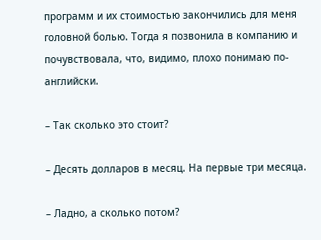программ и их стоимостью закончились для меня головной болью. Тогда я позвонила в компанию и почувствовала, что, видимо, плохо понимаю по-английски.

– Так сколько это стоит?

– Десять долларов в месяц. На первые три месяца.

– Ладно, а сколько потом?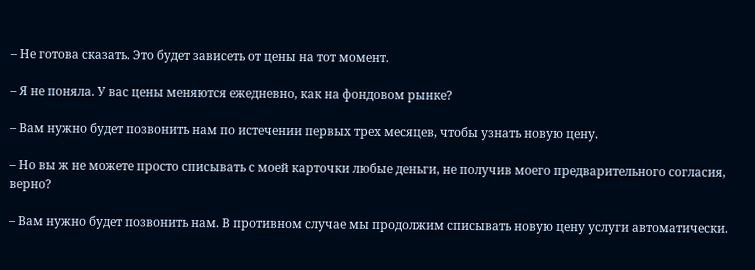– Не готова сказать. Это будет зависеть от цены на тот момент.

– Я не поняла. У вас цены меняются ежедневно, как на фондовом рынке?

– Вам нужно будет позвонить нам по истечении первых трех месяцев, чтобы узнать новую цену.

– Но вы ж не можете просто списывать с моей карточки любые деньги, не получив моего предварительного согласия, верно?

– Вам нужно будет позвонить нам. В противном случае мы продолжим списывать новую цену услуги автоматически.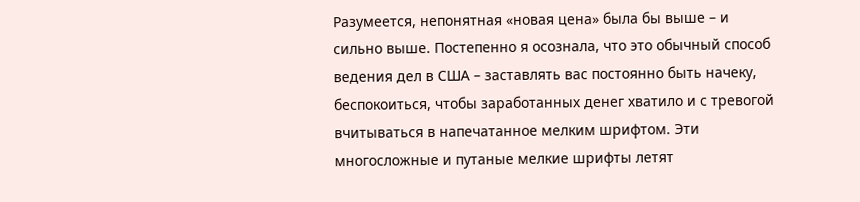Разумеется, непонятная «новая цена» была бы выше – и сильно выше. Постепенно я осознала, что это обычный способ ведения дел в США – заставлять вас постоянно быть начеку, беспокоиться, чтобы заработанных денег хватило и с тревогой вчитываться в напечатанное мелким шрифтом. Эти многосложные и путаные мелкие шрифты летят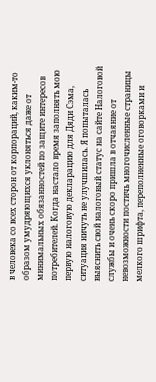в человека со всех сторон от корпораций, каким-то образом умудряющихся уклоняться даже от минимальных обязанностей по защите интересов потребителей. Когда настало время заполнять мою первую налоговую декларацию для Дяди Сэма, ситуация ничуть не улучшилась. Я попыталась выяснить свой налоговый статус на сайте Налоговой службы и очень скоро пришла в отчаяние от невозможности постичь многочисленные страницы мелкого шрифта, переполненные оговорками и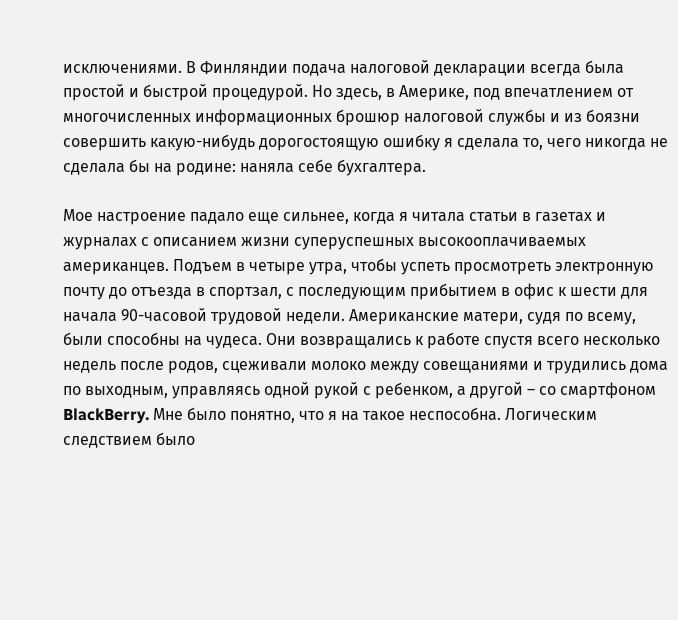исключениями. В Финляндии подача налоговой декларации всегда была простой и быстрой процедурой. Но здесь, в Америке, под впечатлением от многочисленных информационных брошюр налоговой службы и из боязни совершить какую-нибудь дорогостоящую ошибку я сделала то, чего никогда не сделала бы на родине: наняла себе бухгалтера.

Мое настроение падало еще сильнее, когда я читала статьи в газетах и журналах с описанием жизни суперуспешных высокооплачиваемых американцев. Подъем в четыре утра, чтобы успеть просмотреть электронную почту до отъезда в спортзал, с последующим прибытием в офис к шести для начала 90-часовой трудовой недели. Американские матери, судя по всему, были способны на чудеса. Они возвращались к работе спустя всего несколько недель после родов, сцеживали молоко между совещаниями и трудились дома по выходным, управляясь одной рукой с ребенком, а другой – со смартфоном BlackBerry. Мне было понятно, что я на такое неспособна. Логическим следствием было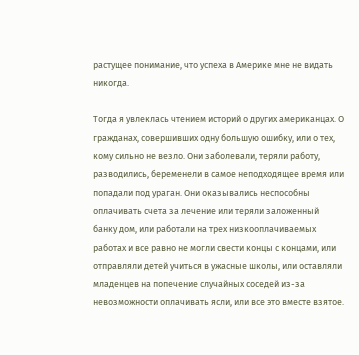растущее понимание, что успеха в Америке мне не видать никогда.

Тогда я увлеклась чтением историй о других американцах. О гражданах, совершивших одну большую ошибку, или о тех, кому сильно не везло. Они заболевали, теряли работу, разводились, беременели в самое неподходящее время или попадали под ураган. Они оказывались неспособны оплачивать счета за лечение или теряли заложенный банку дом, или работали на трех низкооплачиваемых работах и все равно не могли свести концы с концами, или отправляли детей учиться в ужасные школы, или оставляли младенцев на попечение случайных соседей из-за невозможности оплачивать ясли, или все это вместе взятое.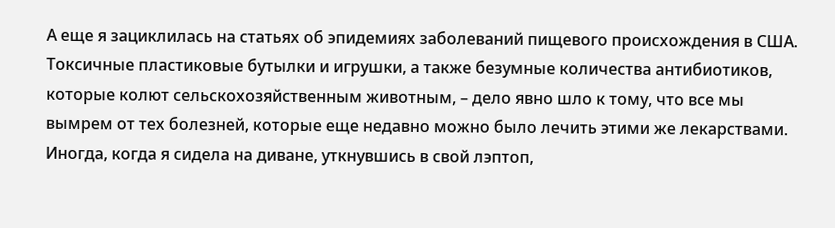А еще я зациклилась на статьях об эпидемиях заболеваний пищевого происхождения в США. Токсичные пластиковые бутылки и игрушки, а также безумные количества антибиотиков, которые колют сельскохозяйственным животным, – дело явно шло к тому, что все мы вымрем от тех болезней, которые еще недавно можно было лечить этими же лекарствами. Иногда, когда я сидела на диване, уткнувшись в свой лэптоп,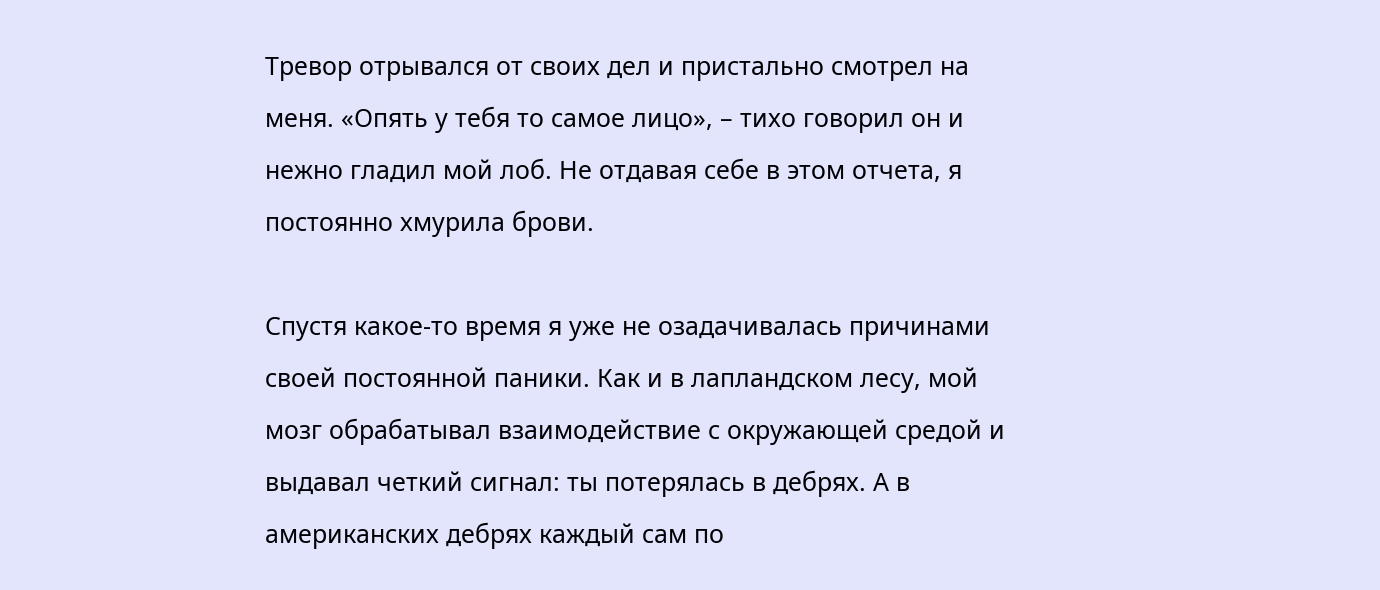Тревор отрывался от своих дел и пристально смотрел на меня. «Опять у тебя то самое лицо», – тихо говорил он и нежно гладил мой лоб. Не отдавая себе в этом отчета, я постоянно хмурила брови.

Спустя какое-то время я уже не озадачивалась причинами своей постоянной паники. Как и в лапландском лесу, мой мозг обрабатывал взаимодействие с окружающей средой и выдавал четкий сигнал: ты потерялась в дебрях. А в американских дебрях каждый сам по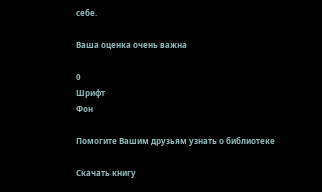себе.

Ваша оценка очень важна

0
Шрифт
Фон

Помогите Вашим друзьям узнать о библиотеке

Скачать книгу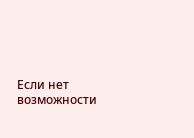Если нет возможности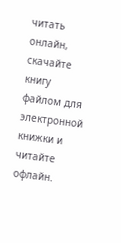читать онлайн, скачайте книгу файлом для электронной книжки и читайте офлайн.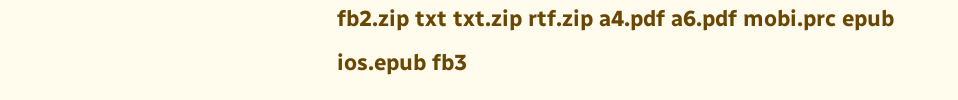fb2.zip txt txt.zip rtf.zip a4.pdf a6.pdf mobi.prc epub ios.epub fb3